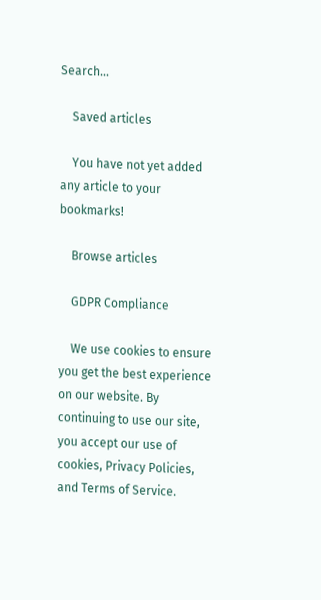Search…

    Saved articles

    You have not yet added any article to your bookmarks!

    Browse articles

    GDPR Compliance

    We use cookies to ensure you get the best experience on our website. By continuing to use our site, you accept our use of cookies, Privacy Policies, and Terms of Service.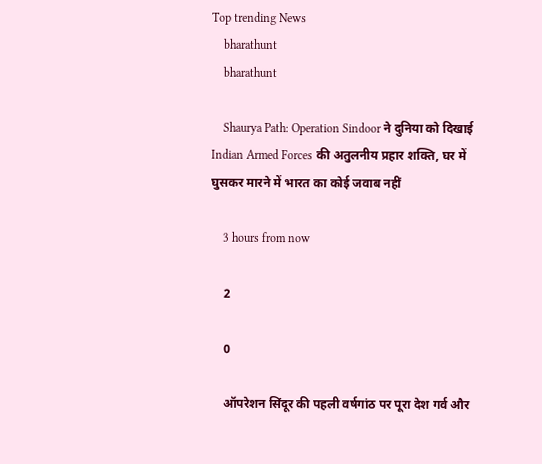Top trending News
    bharathunt
    bharathunt

    Shaurya Path: Operation Sindoor ने दुनिया को दिखाई Indian Armed Forces की अतुलनीय प्रहार शक्ति, घर में घुसकर मारने में भारत का कोई जवाब नहीं

    3 hours from now

    2

    0

    ऑपरेशन सिंदूर की पहली वर्षगांठ पर पूरा देश गर्व और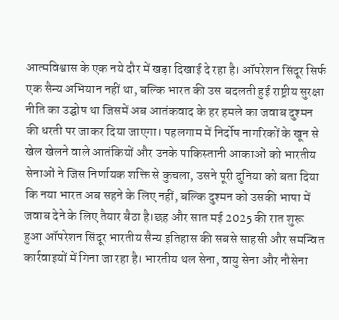आत्मविश्वास के एक नये दौर में खड़ा दिखाई दे रहा है। ऑपरेशन सिंदूर सिर्फ एक सैन्य अभियान नहीं था, बल्कि भारत की उस बदलती हुई राष्ट्रीय सुरक्षा नीति का उद्घोष था जिसमें अब आतंकवाद के हर हमले का जवाब दुश्मन की धरती पर जाकर दिया जाएगा। पहलगाम में निर्दोष नागरिकों के खून से खेल खेलने वाले आतंकियों और उनके पाकिस्तानी आकाओं को भारतीय सेनाओं ने जिस निर्णायक शक्ति से कुचला, उसने पूरी दुनिया को बता दिया कि नया भारत अब सहने के लिए नहीं, बल्कि दुश्मन को उसकी भाषा में जवाब देने के लिए तैयार बैठा है।छह और सात मई 2025 की रात शुरू हुआ ऑपरेशन सिंदूर भारतीय सैन्य इतिहास की सबसे साहसी और समन्वित कार्रवाइयों में गिना जा रहा है। भारतीय थल सेना, वायु सेना और नौसेना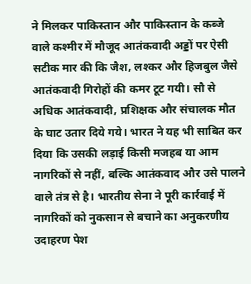ने मिलकर पाकिस्तान और पाकिस्तान के कब्जे वाले कश्मीर में मौजूद आतंकवादी अड्डों पर ऐसी सटीक मार की कि जैश, लश्कर और हिजबुल जैसे आतंकवादी गिरोहों की कमर टूट गयी। सौ से अधिक आतंकवादी, प्रशिक्षक और संचालक मौत के घाट उतार दिये गये। भारत ने यह भी साबित कर दिया कि उसकी लड़ाई किसी मजहब या आम नागरिकों से नहीं, बल्कि आतंकवाद और उसे पालने वाले तंत्र से है। भारतीय सेना ने पूरी कार्रवाई में नागरिकों को नुकसान से बचाने का अनुकरणीय उदाहरण पेश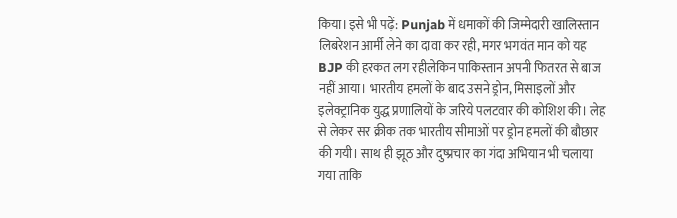किया।इसे भी पढ़ें: Punjab में धमाकों की जिम्मेदारी खालिस्तान लिबरेशन आर्मी लेने का दावा कर रही, मगर भगवंत मान को यह BJP की हरकत लग रहीलेकिन पाकिस्तान अपनी फितरत से बाज नहीं आया। भारतीय हमलों के बाद उसने ड्रोन, मिसाइलों और इलेक्ट्रानिक युद्ध प्रणालियों के जरिये पलटवार की कोशिश की। लेह से लेकर सर क्रीक तक भारतीय सीमाओं पर ड्रोन हमलों की बौछार की गयी। साथ ही झूठ और दुष्प्रचार का गंदा अभियान भी चलाया गया ताकि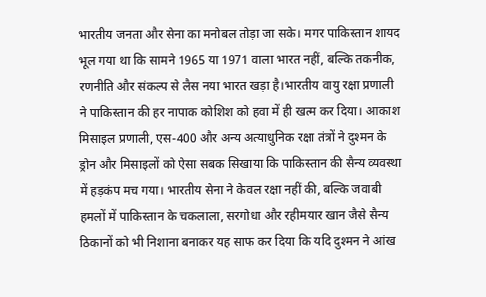भारतीय जनता और सेना का मनोबल तोड़ा जा सके। मगर पाकिस्तान शायद भूल गया था कि सामने 1965 या 1971 वाला भारत नहीं, बल्कि तकनीक, रणनीति और संकल्प से लैस नया भारत खड़ा है।भारतीय वायु रक्षा प्रणाली ने पाकिस्तान की हर नापाक कोशिश को हवा में ही खत्म कर दिया। आकाश मिसाइल प्रणाली, एस-400 और अन्य अत्याधुनिक रक्षा तंत्रों ने दुश्मन के ड्रोन और मिसाइलों को ऐसा सबक सिखाया कि पाकिस्तान की सैन्य व्यवस्था में हड़कंप मच गया। भारतीय सेना ने केवल रक्षा नहीं की, बल्कि जवाबी हमलों में पाकिस्तान के चकलाला, सरगोधा और रहीमयार खान जैसे सैन्य ठिकानों को भी निशाना बनाकर यह साफ कर दिया कि यदि दुश्मन ने आंख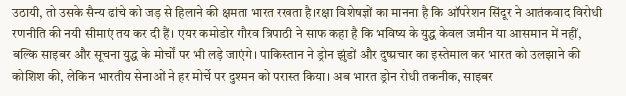उठायी, तो उसके सैन्य ढांचे को जड़ से हिलाने की क्षमता भारत रखता है।रक्षा विशेषज्ञों का मानना है कि ऑपरेशन सिंदूर ने आतंकवाद विरोधी रणनीति की नयी सीमाएं तय कर दी हैं। एयर कमोडोर गौरव त्रिपाठी ने साफ कहा है कि भविष्य के युद्ध केवल जमीन या आसमान में नहीं, बल्कि साइबर और सूचना युद्ध के मोर्चों पर भी लड़े जाएंगे। पाकिस्तान ने ड्रोन झुंडों और दुष्प्रचार का इस्तेमाल कर भारत को उलझाने की कोशिश की, लेकिन भारतीय सेनाओं ने हर मोर्चे पर दुश्मन को परास्त किया। अब भारत ड्रोन रोधी तकनीक, साइबर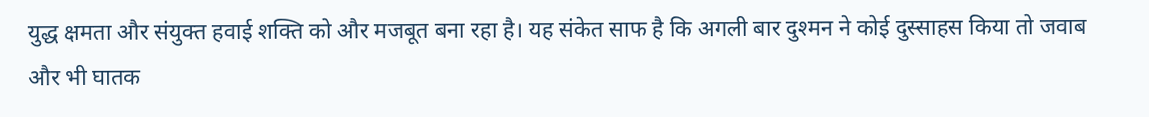युद्ध क्षमता और संयुक्त हवाई शक्ति को और मजबूत बना रहा है। यह संकेत साफ है कि अगली बार दुश्मन ने कोई दुस्साहस किया तो जवाब और भी घातक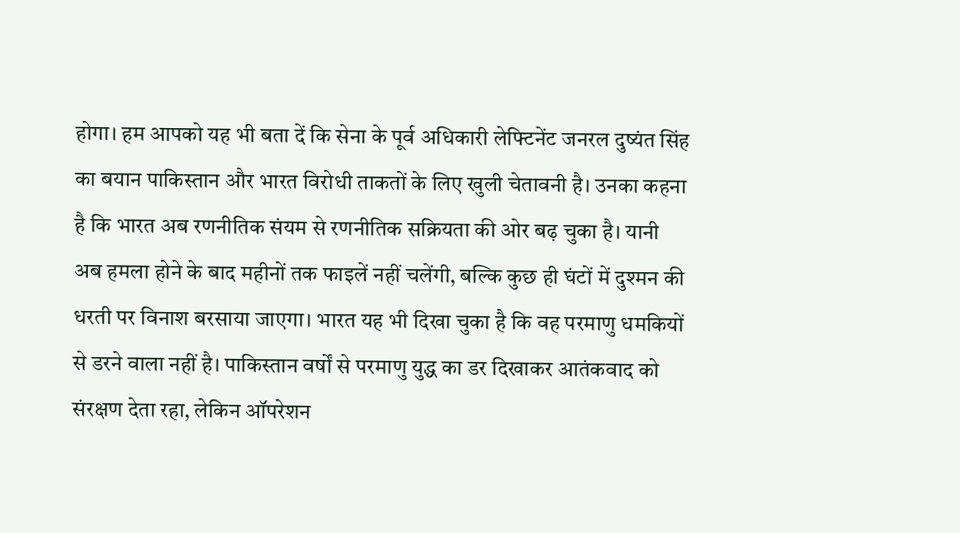होगा। हम आपको यह भी बता दें कि सेना के पूर्व अधिकारी लेफ्टिनेंट जनरल दुष्यंत सिंह का बयान पाकिस्तान और भारत विरोधी ताकतों के लिए खुली चेतावनी है। उनका कहना है कि भारत अब रणनीतिक संयम से रणनीतिक सक्रियता की ओर बढ़ चुका है। यानी अब हमला होने के बाद महीनों तक फाइलें नहीं चलेंगी, बल्कि कुछ ही घंटों में दुश्मन की धरती पर विनाश बरसाया जाएगा। भारत यह भी दिखा चुका है कि वह परमाणु धमकियों से डरने वाला नहीं है। पाकिस्तान वर्षों से परमाणु युद्ध का डर दिखाकर आतंकवाद को संरक्षण देता रहा, लेकिन ऑपरेशन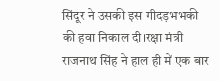सिंदूर ने उसकी इस गीदड़भभकी की हवा निकाल दी।रक्षा मंत्री राजनाथ सिंह ने हाल ही में एक बार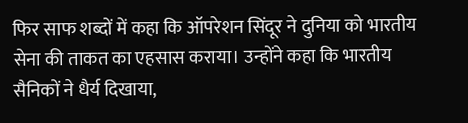फिर साफ शब्दों में कहा कि ऑपरेशन सिंदूर ने दुनिया को भारतीय सेना की ताकत का एहसास कराया। उन्होंने कहा कि भारतीय सैनिकों ने धैर्य दिखाया,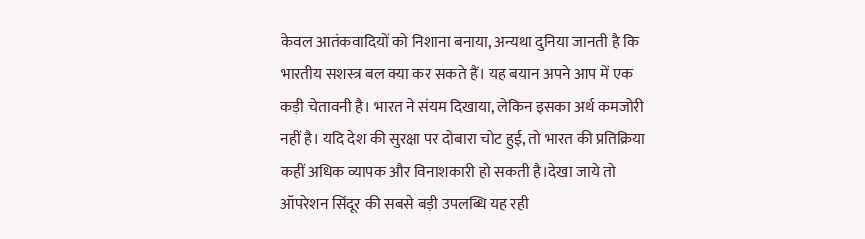केवल आतंकवादियों को निशाना बनाया, अन्यथा दुनिया जानती है कि भारतीय सशस्त्र बल क्या कर सकते हैं। यह बयान अपने आप में एक कड़ी चेतावनी है। भारत ने संयम दिखाया, लेकिन इसका अर्थ कमजोरी नहीं है। यदि देश की सुरक्षा पर दोबारा चोट हुई, तो भारत की प्रतिक्रिया कहीं अधिक व्यापक और विनाशकारी हो सकती है।देखा जाये तो ऑपरेशन सिंदूर की सबसे बड़ी उपलब्धि यह रही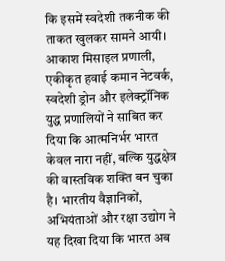कि इसमें स्वदेशी तकनीक की ताकत खुलकर सामने आयी। आकाश मिसाइल प्रणाली, एकीकृत हवाई कमान नेटवर्क, स्वदेशी ड्रोन और इलेक्ट्रॉनिक युद्ध प्रणालियों ने साबित कर दिया कि आत्मनिर्भर भारत केवल नारा नहीं, बल्कि युद्धक्षेत्र की वास्तविक शक्ति बन चुका है। भारतीय वैज्ञानिकों, अभियंताओं और रक्षा उद्योग ने यह दिखा दिया कि भारत अब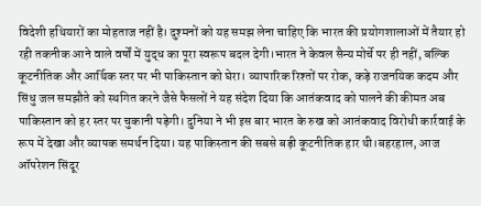विदेशी हथियारों का मोहताज नहीं है। दुश्मनों को यह समझ लेना चाहिए कि भारत की प्रयोगशालाओं में तैयार हो रही तकनीक आने वाले वर्षों में युद्ध का पूरा स्वरूप बदल देगी।भारत ने केवल सैन्य मोर्चे पर ही नहीं, बल्कि कूटनीतिक और आर्थिक स्तर पर भी पाकिस्तान को घेरा। व्यापारिक रिश्तों पर रोक, कड़े राजनयिक कदम और सिंधु जल समझौते को स्थगित करने जैसे फैसलों ने यह संदेश दिया कि आतंकवाद को पालने की कीमत अब पाकिस्तान को हर स्तर पर चुकानी पड़ेगी। दुनिया ने भी इस बार भारत के रुख को आतंकवाद विरोधी कार्रवाई के रूप में देखा और व्यापक समर्थन दिया। यह पाकिस्तान की सबसे बड़ी कूटनीतिक हार थी।बहरहाल, आज ऑपरेशन सिंदूर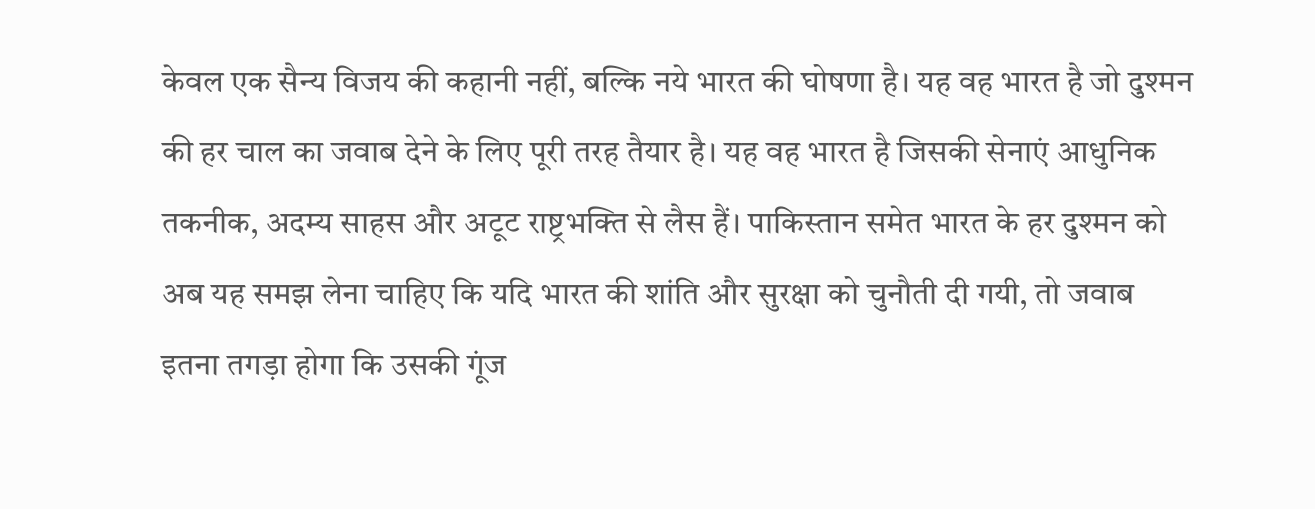केवल एक सैन्य विजय की कहानी नहीं, बल्कि नये भारत की घोषणा है। यह वह भारत है जो दुश्मन की हर चाल का जवाब देने के लिए पूरी तरह तैयार है। यह वह भारत है जिसकी सेनाएं आधुनिक तकनीक, अदम्य साहस और अटूट राष्ट्रभक्ति से लैस हैं। पाकिस्तान समेत भारत के हर दुश्मन को अब यह समझ लेना चाहिए कि यदि भारत की शांति और सुरक्षा को चुनौती दी गयी, तो जवाब इतना तगड़ा होगा कि उसकी गूंज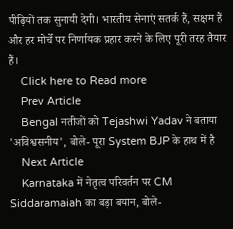पीढ़ियों तक सुनायी देगी। भारतीय सेनाएं सतर्क हैं, सक्षम हैं और हर मोर्चे पर निर्णायक प्रहार करने के लिए पूरी तरह तैयार हैं।
    Click here to Read more
    Prev Article
    Bengal नतीजों को Tejashwi Yadav ने बताया 'अविश्वसनीय', बोले- पूरा System BJP के हाथ में है
    Next Article
    Karnataka में नेतृत्व परिवर्तन पर CM Siddaramaiah का बड़ा बयान, बोले-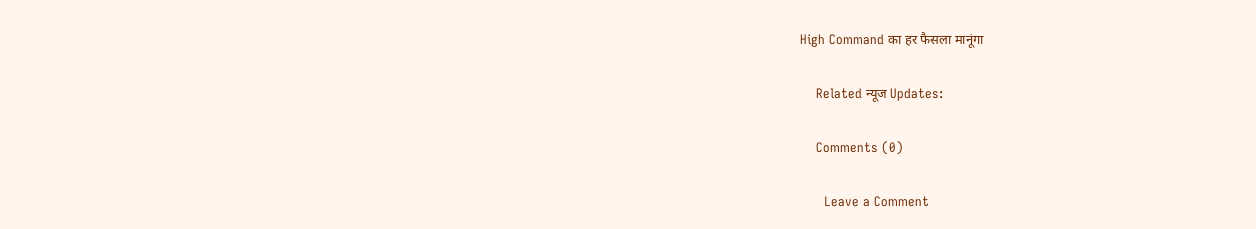High Command का हर फैसला मानूंगा

    Related न्यूज Updates:

    Comments (0)

      Leave a Comment